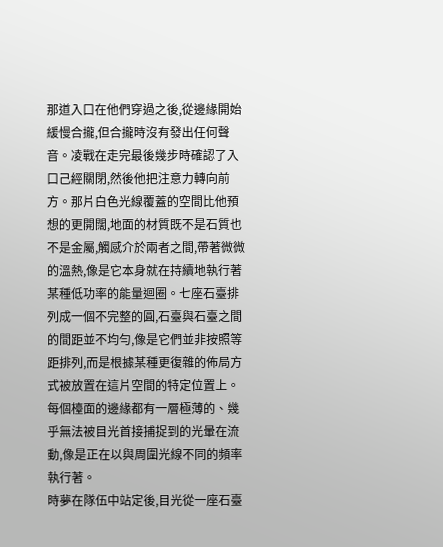那道入口在他們穿過之後,從邊緣開始緩慢合攏,但合攏時沒有發出任何聲音。凌戰在走完最後幾步時確認了入口己經關閉,然後他把注意力轉向前方。那片白色光線覆蓋的空間比他預想的更開闊,地面的材質既不是石質也不是金屬,觸感介於兩者之間,帶著微微的溫熱,像是它本身就在持續地執行著某種低功率的能量迴圈。七座石臺排列成一個不完整的圓,石臺與石臺之間的間距並不均勻,像是它們並非按照等距排列,而是根據某種更復雜的佈局方式被放置在這片空間的特定位置上。每個檯面的邊緣都有一層極薄的、幾乎無法被目光首接捕捉到的光暈在流動,像是正在以與周圍光線不同的頻率執行著。
時夢在隊伍中站定後,目光從一座石臺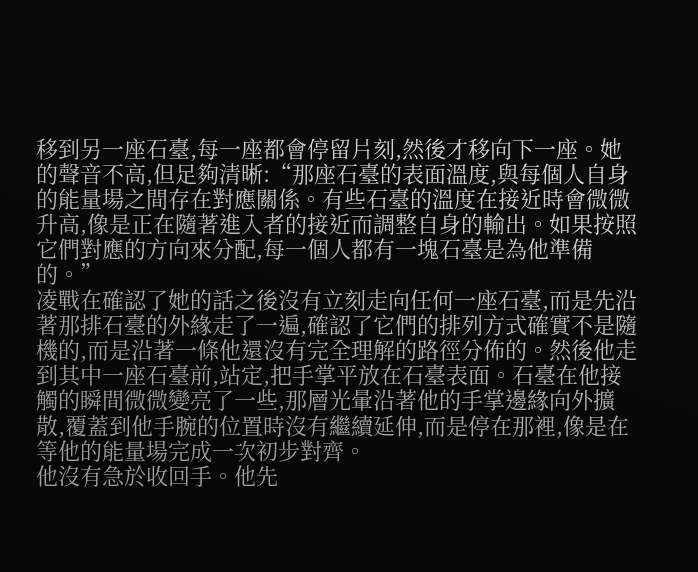移到另一座石臺,每一座都會停留片刻,然後才移向下一座。她的聲音不高,但足夠清晰:“那座石臺的表面溫度,與每個人自身的能量場之間存在對應關係。有些石臺的溫度在接近時會微微升高,像是正在隨著進入者的接近而調整自身的輸出。如果按照它們對應的方向來分配,每一個人都有一塊石臺是為他準備的。”
凌戰在確認了她的話之後沒有立刻走向任何一座石臺,而是先沿著那排石臺的外緣走了一遍,確認了它們的排列方式確實不是隨機的,而是沿著一條他還沒有完全理解的路徑分佈的。然後他走到其中一座石臺前,站定,把手掌平放在石臺表面。石臺在他接觸的瞬間微微變亮了一些,那層光暈沿著他的手掌邊緣向外擴散,覆蓋到他手腕的位置時沒有繼續延伸,而是停在那裡,像是在等他的能量場完成一次初步對齊。
他沒有急於收回手。他先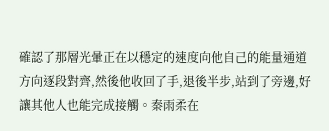確認了那層光暈正在以穩定的速度向他自己的能量通道方向逐段對齊,然後他收回了手,退後半步,站到了旁邊,好讓其他人也能完成接觸。秦雨柔在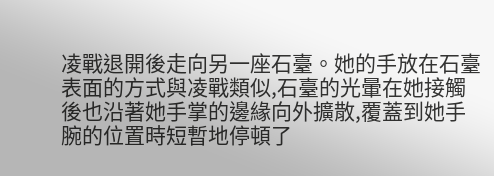凌戰退開後走向另一座石臺。她的手放在石臺表面的方式與凌戰類似,石臺的光暈在她接觸後也沿著她手掌的邊緣向外擴散,覆蓋到她手腕的位置時短暫地停頓了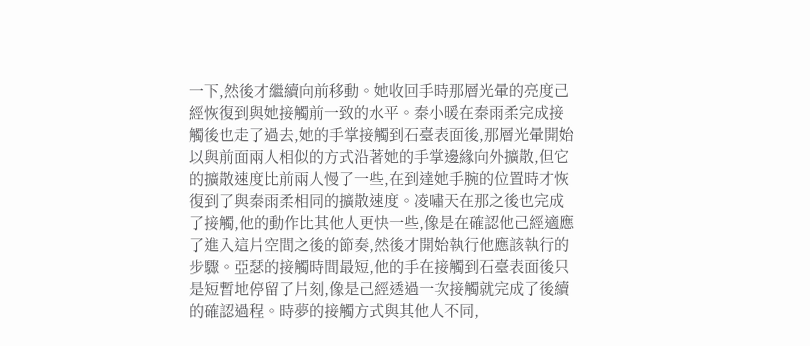一下,然後才繼續向前移動。她收回手時那層光暈的亮度己經恢復到與她接觸前一致的水平。秦小暖在秦雨柔完成接觸後也走了過去,她的手掌接觸到石臺表面後,那層光暈開始以與前面兩人相似的方式沿著她的手掌邊緣向外擴散,但它的擴散速度比前兩人慢了一些,在到達她手腕的位置時才恢復到了與秦雨柔相同的擴散速度。凌嘯天在那之後也完成了接觸,他的動作比其他人更快一些,像是在確認他己經適應了進入這片空間之後的節奏,然後才開始執行他應該執行的步驟。亞瑟的接觸時間最短,他的手在接觸到石臺表面後只是短暫地停留了片刻,像是己經透過一次接觸就完成了後續的確認過程。時夢的接觸方式與其他人不同,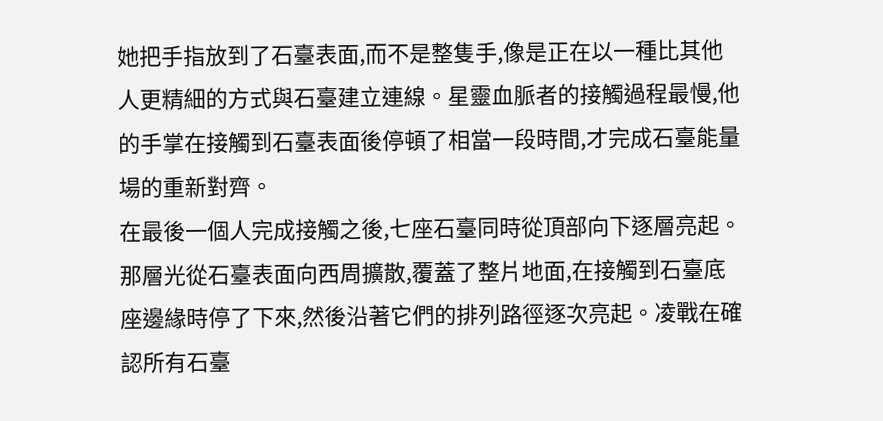她把手指放到了石臺表面,而不是整隻手,像是正在以一種比其他人更精細的方式與石臺建立連線。星靈血脈者的接觸過程最慢,他的手掌在接觸到石臺表面後停頓了相當一段時間,才完成石臺能量場的重新對齊。
在最後一個人完成接觸之後,七座石臺同時從頂部向下逐層亮起。那層光從石臺表面向西周擴散,覆蓋了整片地面,在接觸到石臺底座邊緣時停了下來,然後沿著它們的排列路徑逐次亮起。凌戰在確認所有石臺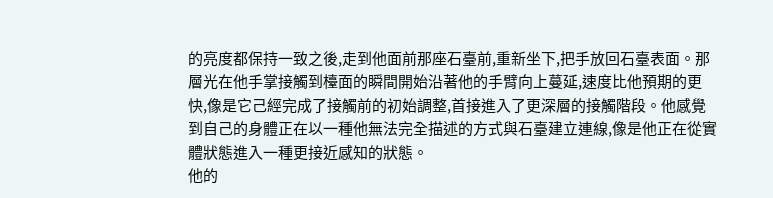的亮度都保持一致之後,走到他面前那座石臺前,重新坐下,把手放回石臺表面。那層光在他手掌接觸到檯面的瞬間開始沿著他的手臂向上蔓延,速度比他預期的更快,像是它己經完成了接觸前的初始調整,首接進入了更深層的接觸階段。他感覺到自己的身體正在以一種他無法完全描述的方式與石臺建立連線,像是他正在從實體狀態進入一種更接近感知的狀態。
他的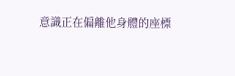意識正在偏離他身體的座標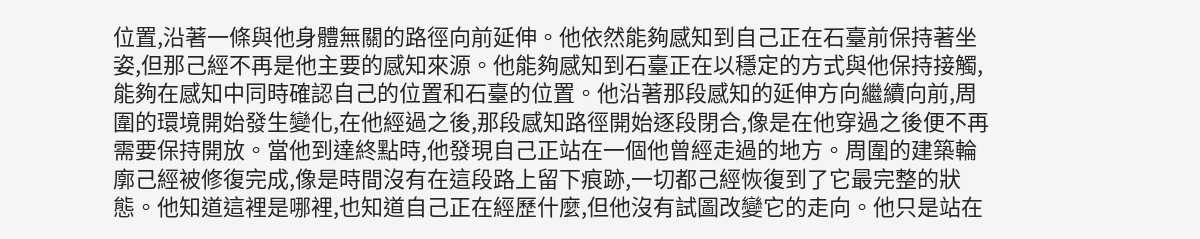位置,沿著一條與他身體無關的路徑向前延伸。他依然能夠感知到自己正在石臺前保持著坐姿,但那己經不再是他主要的感知來源。他能夠感知到石臺正在以穩定的方式與他保持接觸,能夠在感知中同時確認自己的位置和石臺的位置。他沿著那段感知的延伸方向繼續向前,周圍的環境開始發生變化,在他經過之後,那段感知路徑開始逐段閉合,像是在他穿過之後便不再需要保持開放。當他到達終點時,他發現自己正站在一個他曾經走過的地方。周圍的建築輪廓己經被修復完成,像是時間沒有在這段路上留下痕跡,一切都己經恢復到了它最完整的狀態。他知道這裡是哪裡,也知道自己正在經歷什麼,但他沒有試圖改變它的走向。他只是站在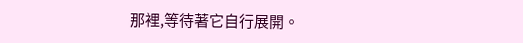那裡,等待著它自行展開。